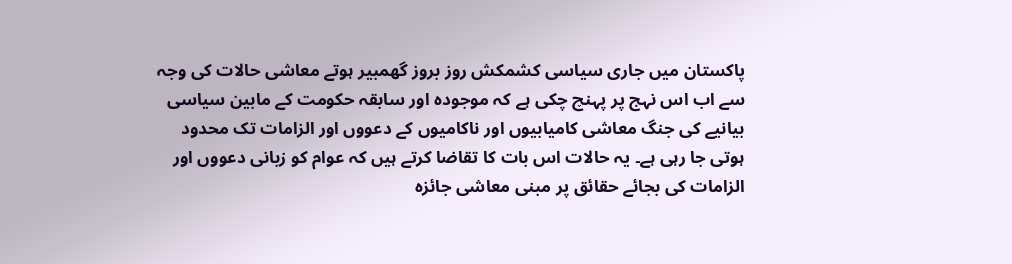پاکستان میں جاری سیاسی کشمکش روز بروز گھمبیر ہوتے معاشی حالات کی وجہ سے اب اس نہج پر پہنچ چکی ہے کہ موجودہ اور سابقہ حکومت کے مابین سیاسی بیانیے کی جنگ معاشی کامیابیوں اور ناکامیوں کے دعووں اور الزامات تک محدود ہوتی جا رہی ہے۔ یہ حالات اس بات کا تقاضا کرتے ہیں کہ عوام کو زبانی دعووں اور الزامات کی بجائے حقائق پر مبنی معاشی جائزہ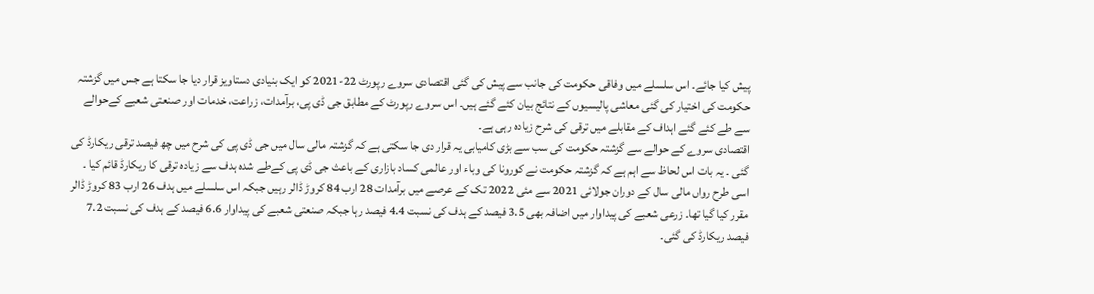پیش کیا جائے۔ اس سلسلے میں وفاقی حکومت کی جانب سے پیش کی گئی اقتصادی سروے رپورٹ 22-2021 کو ایک بنیادی دستاویز قرار دیا جا سکتا ہے جس میں گزشتہ حکومت کی اختیار کی گئی معاشی پالیسیوں کے نتائج بیان کئے گئے ہیں۔ اس سروے رپورٹ کے مطابق جی ڈی پی، برآمدات، زراعت، خدمات اور صنعتی شعبے کےحوالے سے طے کئے گئے اہداف کے مقابلے میں ترقی کی شرح زیادہ رہی ہے۔
اقتصادی سروے کے حوالے سے گزشتہ حکومت کی سب سے بڑی کامیابی یہ قرار دی جا سکتی ہے کہ گزشتہ مالی سال میں جی ڈی پی کی شرح میں چھ فیصد ترقی ریکارڈ کی گئی ۔ یہ بات اس لحاظ سے اہم ہے کہ گزشتہ حکومت نے کورونا کی وباء اور عالمی کساد بازاری کے باعث جی ڈی پی کےطے شدہ ہدف سے زیادہ ترقی کا ریکارڈ قائم کیا ۔ اسی طرح رواں مالی سال کے دوران جولائی 2021 سے مئی 2022 تک کے عرصے میں برآمدات 28 ارب 84 کروڑ ڈالر رہیں جبکہ اس سلسلے میں ہدف 26 ارب 83 کروڑ ڈالر مقرر کیا گیا تھا۔ زرعی شعبے کی پیداوار میں اضافہ بھی 3.5 فیصد کے ہدف کی نسبت 4.4 فیصد رہا جبکہ صنعتی شعبے کی پیداوار 6.6 فیصد کے ہدف کی نسبت 7.2 فیصد ریکارڈ کی گئی۔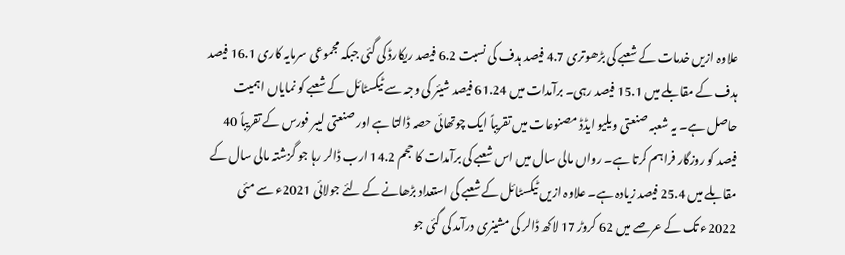علاوہ ازیں خدمات کے شعبے کی بڑھوتری 4.7 فیصد ہدف کی نسبت 6.2 فیصد ریکارڈ کی گئی جبکہ مجموعی سرمایہ کاری 16.1 فیصد ہدف کے مقابلے میں 15.1 فیصد رہی۔ برآمدات میں 61.24 فیصد شیئر کی وجہ سے ٹیکسٹائل کے شعبے کو نمایاں اہمیت حاصل ہے۔ یہ شعبہ صنعتی ویلیو ایڈڈ مصنوعات میں تقریباً ایک چوتھائی حصہ ڈالتا ہے اور صنعتی لیبر فورس کے تقریباً 40 فیصد کو روزگار فراہم کرتا ہے۔ رواں مالی سال میں اس شعبے کی برآمدات کا حجم 14.2 ارب ڈالر رہا جو گزشتہ مالی سال کے مقابلے میں 25.4 فیصد زیادہ ہے۔ علاوہ ازیں ٹیکسٹائل کے شعبے کی استعداد بڑھانے کے لئے جولائی 2021ء سے مئی 2022ء تک کے عرصے میں 62 کروڑ 17 لاکھ ڈالر کی مشینری درآمد کی گئی جو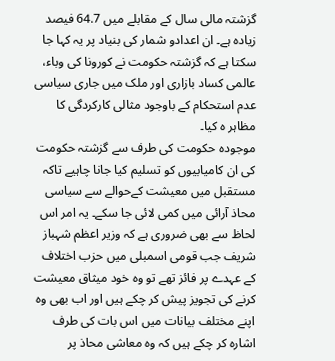گزشتہ مالی سال کے مقابلے میں 64.7 فیصد زیادہ ہے۔ ان اعدادو شمار کی بنیاد پر یہ کہا جا سکتا ہے کہ گزشتہ حکومت نے کورونا کی وباء، عالمی کساد بازاری اور ملک میں جاری سیاسی عدم استحکام کے باوجود مثالی کارکردگی کا مظاہر ہ کیا۔
موجودہ حکومت کی طرف سے گزشتہ حکومت کی ان کامیابیوں کو تسلیم کیا جانا چاہیے تاکہ مستقبل میں معیشت کےحوالے سے سیاسی محاذ آرائی میں کمی لائی جا سکے۔ یہ امر اس لحاظ سے بھی ضروری ہے کہ وزیر اعظم شہباز شریف جب قومی اسمبلی میں حزب اختلاف کے عہدے پر فائز تھے تو وہ خود میثاق معیشت کرنے کی تجویز پیش کر چکے ہیں اور اب بھی وہ اپنے مختلف بیانات میں اس بات کی طرف اشارہ کر چکے ہیں کہ وہ معاشی محاذ پر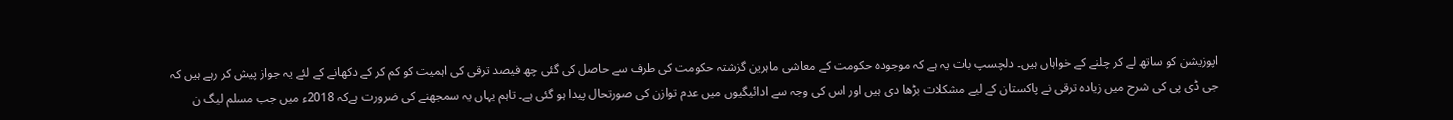اپوزیشن کو ساتھ لے کر چلنے کے خواہاں ہیں۔ دلچسپ بات یہ ہے کہ موجودہ حکومت کے معاشی ماہرین گزشتہ حکومت کی طرف سے حاصل کی گئی چھ فیصد ترقی کی اہمیت کو کم کر کے دکھانے کے لئے یہ جواز پیش کر رہے ہیں کہ جی ڈی پی کی شرح میں زیادہ ترقی نے پاکستان کے لیے مشکلات بڑھا دی ہیں اور اس کی وجہ سے ادائیگیوں میں عدم توازن کی صورتحال پیدا ہو گئی ہے۔ تاہم یہاں یہ سمجھنے کی ضرورت ہےکہ 2018ء میں جب مسلم لیگ ن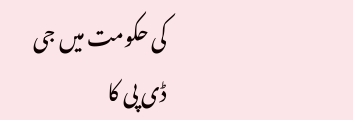کی حکومت میں جی ڈی پی کا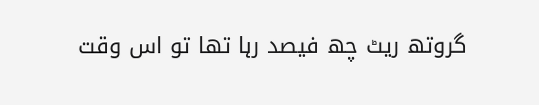گروتھ ریٹ چھ فیصد رہا تھا تو اس وقت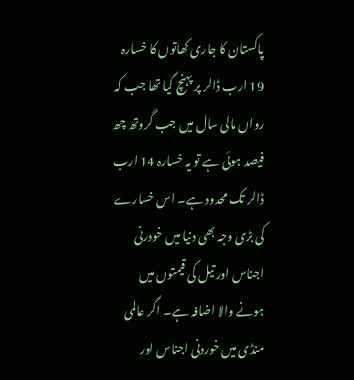پاکستان کا جاری کھاتوں کا خسارہ 19 ارب ڈالر پر پہنچ گیا تھا جب کہ رواں مالی سال میں جب گروتھ چھ فیصد ہوئی ہے تو یہ خسارہ 14 ارب ڈالر تک محدود ہے۔ اس خسارے کی بڑی وجہ بھی دنیا میں خودرنی اجناس اور تیل کی قیمتوں میں ہونے والا اضافہ ہے۔ اگر عالمی منڈی میں خوردنی اجناس اور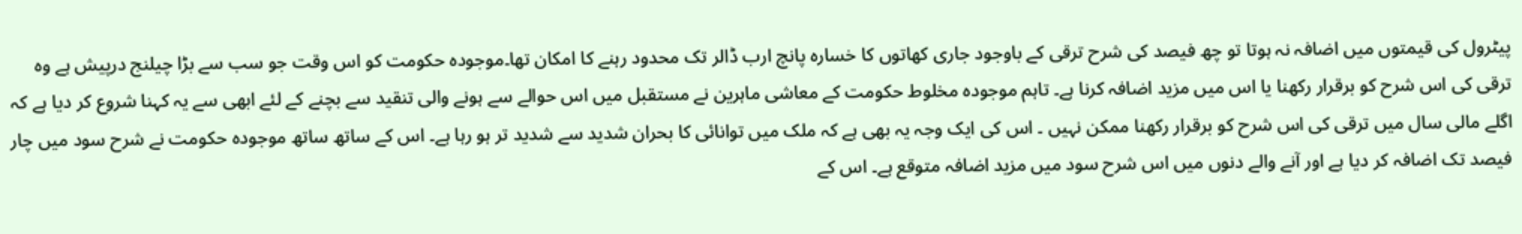پیٹرول کی قیمتوں میں اضافہ نہ ہوتا تو چھ فیصد کی شرح ترقی کے باوجود جاری کھاتوں کا خسارہ پانچ ارب ڈالر تک محدود رہنے کا امکان تھا۔موجودہ حکومت کو اس وقت جو سب سے بڑا چیلنج درپیش ہے وہ ترقی کی اس شرح کو برقرار رکھنا یا اس میں مزید اضافہ کرنا ہے۔ تاہم موجودہ مخلوط حکومت کے معاشی ماہرین نے مستقبل میں اس حوالے سے ہونے والی تنقید سے بچنے کے لئے ابھی سے یہ کہنا شروع کر دیا ہے کہ اگلے مالی سال میں ترقی کی اس شرح کو برقرار رکھنا ممکن نہیں ۔ اس کی ایک وجہ یہ بھی ہے کہ ملک میں توانائی کا بحران شدید سے شدید تر ہو رہا ہے۔ اس کے ساتھ ساتھ موجودہ حکومت نے شرح سود میں چار فیصد تک اضافہ کر دیا ہے اور آنے والے دنوں میں اس شرح سود میں مزید اضافہ متوقع ہے۔ اس کے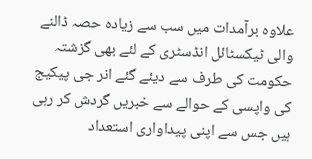علاوہ برآمدات میں سب سے زیادہ حصہ ڈالنے والی ٹیکسٹائل انڈسٹری کے لئے بھی گزشتہ حکومت کی طرف سے دیئے گئے انر جی پیکیج کی واپسی کے حوالے سے خبریں گردش کر رہی ہیں جس سے اپنی پیداواری استعداد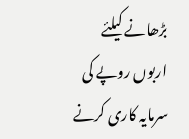بڑھانے کیلئے اربوں روپے کی سرمایہ کاری کرنے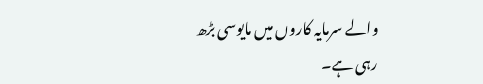والے سرمایہ کاروں میں مایوسی بڑھ رہی ہے۔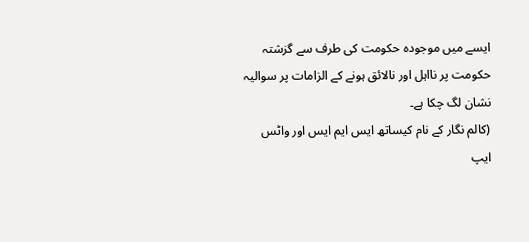ایسے میں موجودہ حکومت کی طرف سے گزشتہ حکومت پر نااہل اور نالائق ہونے کے الزامات پر سوالیہ نشان لگ چکا ہے۔
(کالم نگار کے نام کیساتھ ایس ایم ایس اور واٹس
ایپ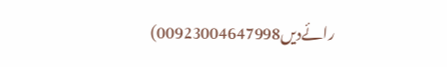رائےدیں00923004647998)